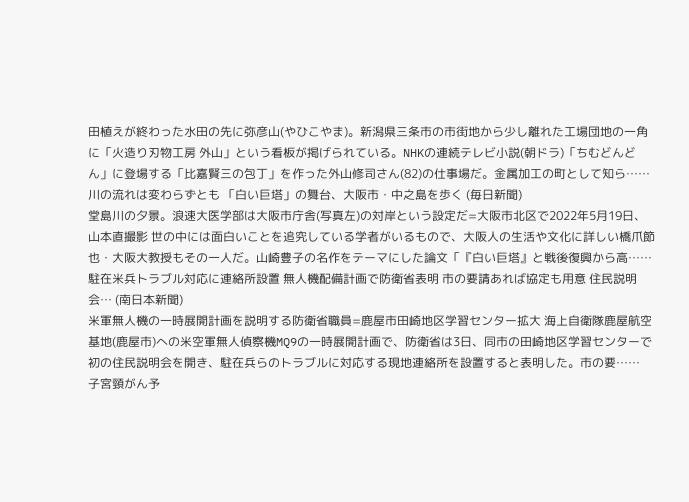田植えが終わった水田の先に弥彦山(やひこやま)。新潟県三条市の市街地から少し離れた工場団地の一角に「火造り刃物工房 外山」という看板が掲げられている。NHKの連続テレビ小説(朝ドラ)「ちむどんどん」に登場する「比嘉賢三の包丁」を作った外山修司さん(82)の仕事場だ。金属加工の町として知ら……
川の流れは変わらずとも 「白い巨塔」の舞台、大阪市・中之島を歩く (毎日新聞)
堂島川の夕景。浪速大医学部は大阪市庁舎(写真左)の対岸という設定だ=大阪市北区で2022年5月19日、山本直撮影 世の中には面白いことを追究している学者がいるもので、大阪人の生活や文化に詳しい橋爪節也・大阪大教授もその一人だ。山崎豊子の名作をテーマにした論文「『白い巨塔』と戦後復興から高……
駐在米兵トラブル対応に連絡所設置 無人機配備計画で防衛省表明 市の要請あれば協定も用意 住民説明会… (南日本新聞)
米軍無人機の一時展開計画を説明する防衛省職員=鹿屋市田崎地区学習センター拡大 海上自衛隊鹿屋航空基地(鹿屋市)への米空軍無人偵察機MQ9の一時展開計画で、防衛省は3日、同市の田崎地区学習センターで初の住民説明会を開き、駐在兵らのトラブルに対応する現地連絡所を設置すると表明した。市の要……
子宮頸がん予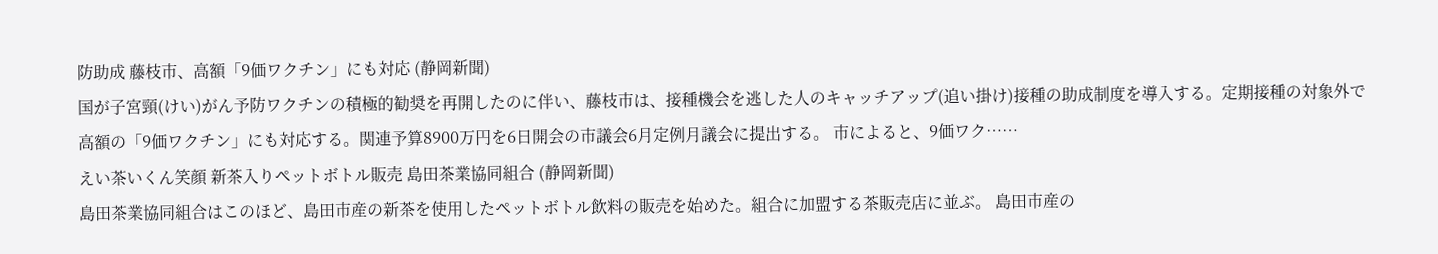防助成 藤枝市、高額「9価ワクチン」にも対応 (静岡新聞)
国が子宮頸(けい)がん予防ワクチンの積極的勧奨を再開したのに伴い、藤枝市は、接種機会を逃した人のキャッチアップ(追い掛け)接種の助成制度を導入する。定期接種の対象外で高額の「9価ワクチン」にも対応する。関連予算8900万円を6日開会の市議会6月定例月議会に提出する。 市によると、9価ワク……
えい茶いくん笑顔 新茶入りペットボトル販売 島田茶業協同組合 (静岡新聞)
島田茶業協同組合はこのほど、島田市産の新茶を使用したペットボトル飲料の販売を始めた。組合に加盟する茶販売店に並ぶ。 島田市産の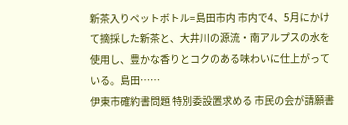新茶入りペットボトル=島田市内 市内で4、5月にかけて摘採した新茶と、大井川の源流・南アルプスの水を使用し、豊かな香りとコクのある味わいに仕上がっている。島田……
伊東市確約書問題 特別委設置求める 市民の会が請願書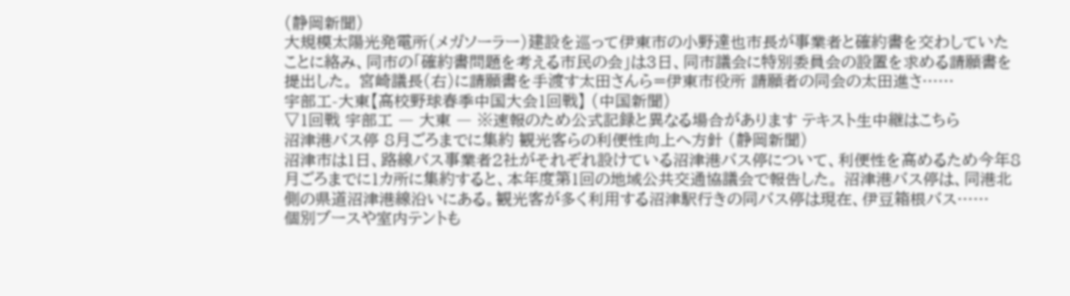(静岡新聞)
大規模太陽光発電所(メガソーラー)建設を巡って伊東市の小野達也市長が事業者と確約書を交わしていたことに絡み、同市の「確約書問題を考える市民の会」は3日、同市議会に特別委員会の設置を求める請願書を提出した。 宮崎議長(右)に請願書を手渡す太田さんら=伊東市役所 請願者の同会の太田進さ……
宇部工-大東【高校野球春季中国大会1回戦】 (中国新聞)
▽1回戦 宇部工 ― 大東 ― ※速報のため公式記録と異なる場合があります テキスト生中継はこちら
沼津港バス停 8月ごろまでに集約 観光客らの利便性向上へ方針 (静岡新聞)
沼津市は1日、路線バス事業者2社がそれぞれ設けている沼津港バス停について、利便性を高めるため今年8月ごろまでに1カ所に集約すると、本年度第1回の地域公共交通協議会で報告した。 沼津港バス停は、同港北側の県道沼津港線沿いにある。観光客が多く利用する沼津駅行きの同バス停は現在、伊豆箱根バス……
個別ブースや室内テントも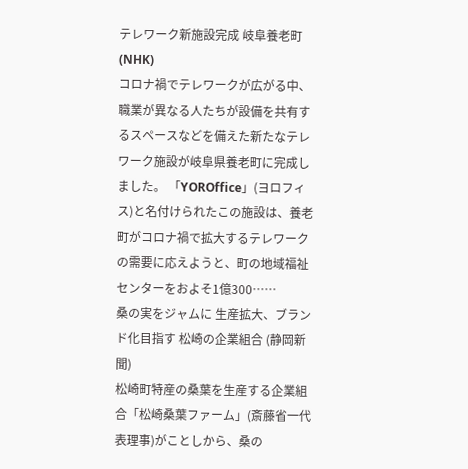テレワーク新施設完成 岐阜養老町 (NHK)
コロナ禍でテレワークが広がる中、職業が異なる人たちが設備を共有するスペースなどを備えた新たなテレワーク施設が岐阜県養老町に完成しました。 「YOROffice」(ヨロフィス)と名付けられたこの施設は、養老町がコロナ禍で拡大するテレワークの需要に応えようと、町の地域福祉センターをおよそ1億300……
桑の実をジャムに 生産拡大、ブランド化目指す 松崎の企業組合 (静岡新聞)
松崎町特産の桑葉を生産する企業組合「松崎桑葉ファーム」(斎藤省一代表理事)がことしから、桑の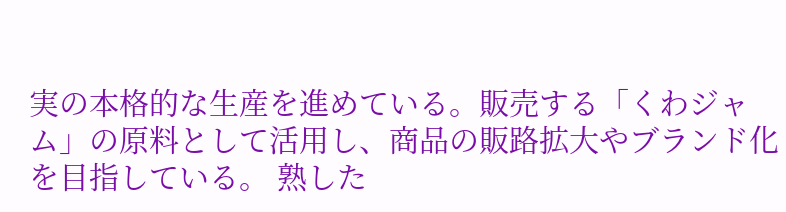実の本格的な生産を進めている。販売する「くわジャム」の原料として活用し、商品の販路拡大やブランド化を目指している。 熟した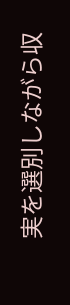実を選別しながら収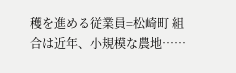穫を進める従業員=松崎町 組合は近年、小規模な農地……